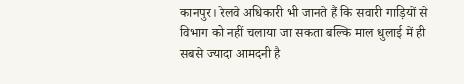कानपुर। रेलवे अधिकारी भी जानते हैं कि सवारी गाड़ियों से विभाग को नहीं चलाया जा सकता बल्कि माल धुलाई में ही सबसे ज्यादा आमदनी है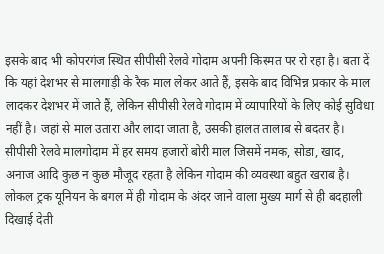इसके बाद भी कोपरगंज स्थित सीपीसी रेलवे गोदाम अपनी किस्मत पर रो रहा है। बता दें कि यहां देशभर से मालगाड़ी के रैक माल लेकर आते हैं, इसके बाद विभिन्न प्रकार के माल लादकर देशभर में जाते हैं, लेकिन सीपीसी रेलवे गोदाम में व्यापारियों के लिए कोई सुविधा नहीं है। जहां से माल उतारा और लादा जाता है, उसकी हालत तालाब से बदतर है।
सीपीसी रेलवे मालगोदाम में हर समय हजारों बोरी माल जिसमें नमक, सोडा, खाद, अनाज आदि कुछ न कुछ मौजूद रहता है लेकिन गोदाम की व्यवस्था बहुत खराब है। लोकल ट्रक यूनियन के बगल में ही गोदाम के अंदर जाने वाला मुख्य मार्ग से ही बदहाली दिखाई देती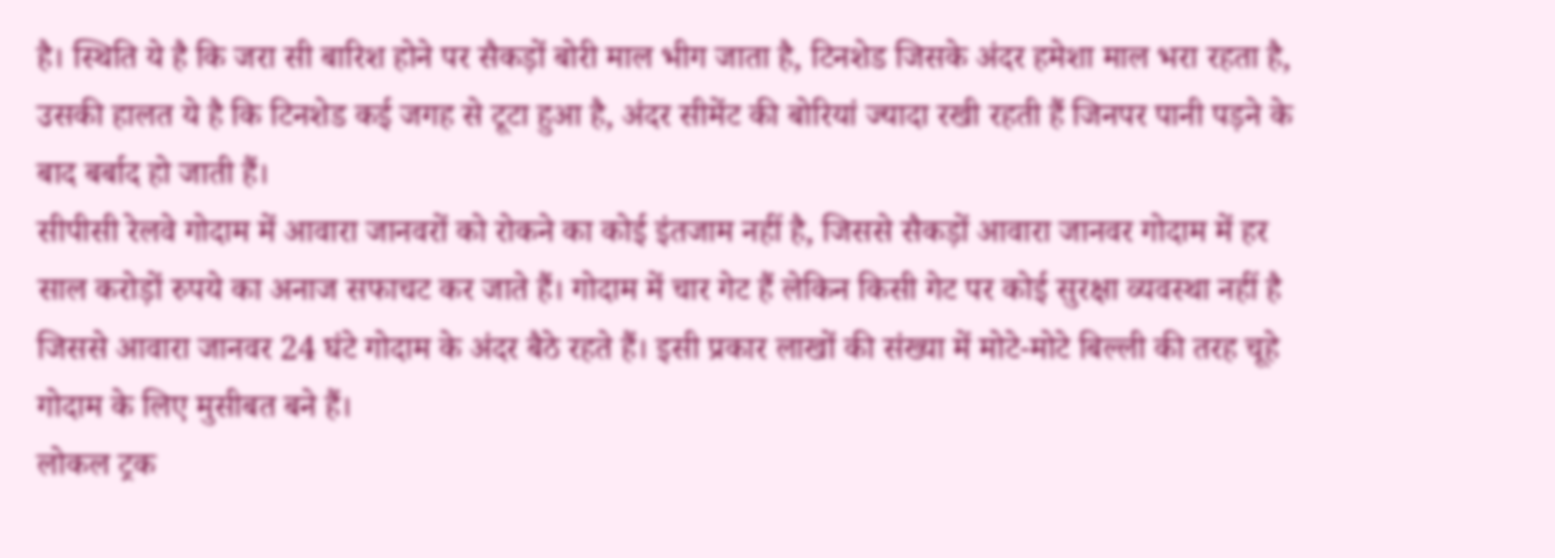है। स्थिति ये है कि जरा सी बारिश होने पर सैकड़ों बोरी माल भीग जाता है, टिनशेड जिसके अंदर हमेशा माल भरा रहता है, उसकी हालत ये है कि टिनशेड कई जगह से टूटा हुआ है, अंदर सीमेंट की बोरियां ज्यादा रखी रहती हैं जिनपर पानी पड़ने के बाद बर्बाद हो जाती हैं।
सीपीसी रेलवे गोदाम में आवारा जानवरों को रोकने का कोई इंतजाम नहीं है, जिससे सैकड़ों आवारा जानवर गोदाम में हर साल करोड़ों रुपये का अनाज सफाचट कर जाते हैं। गोदाम में चार गेट हैं लेकिन किसी गेट पर कोई सुरक्षा व्यवस्था नहीं है जिससे आवारा जानवर 24 घंटे गोदाम के अंदर बैठे रहते हैं। इसी प्रकार लाखों की संख्या में मोटे-मोटे बिल्ली की तरह चूहे गोदाम के लिए मुसीबत बने हैं।
लोकल ट्रक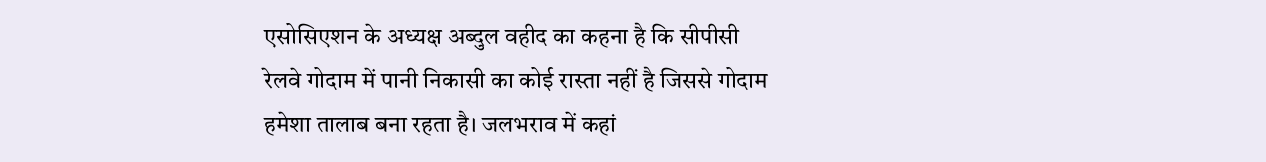एसोसिएशन के अध्यक्ष अब्दुल वहीद का कहना है कि सीपीसी रेलवे गोदाम में पानी निकासी का कोई रास्ता नहीं है जिससे गोदाम हमेशा तालाब बना रहता है। जलभराव में कहां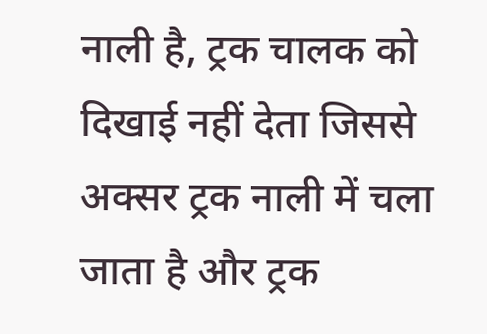नाली है, ट्रक चालक को दिखाई नहीं देता जिससे अक्सर ट्रक नाली में चला जाता है और ट्रक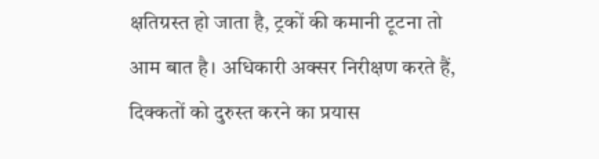क्षतिग्रस्त हो जाता है, ट्रकों की कमानी टूटना तो आम बात है। अधिकारी अक्सर निरीक्षण करते हैं, दिक्कतों को दुरुस्त करने का प्रयास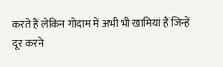करते हैं लेकिन गोदाम में अभी भी खामियां हैं जिन्हें दूर करने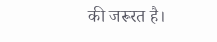की जरूरत है।